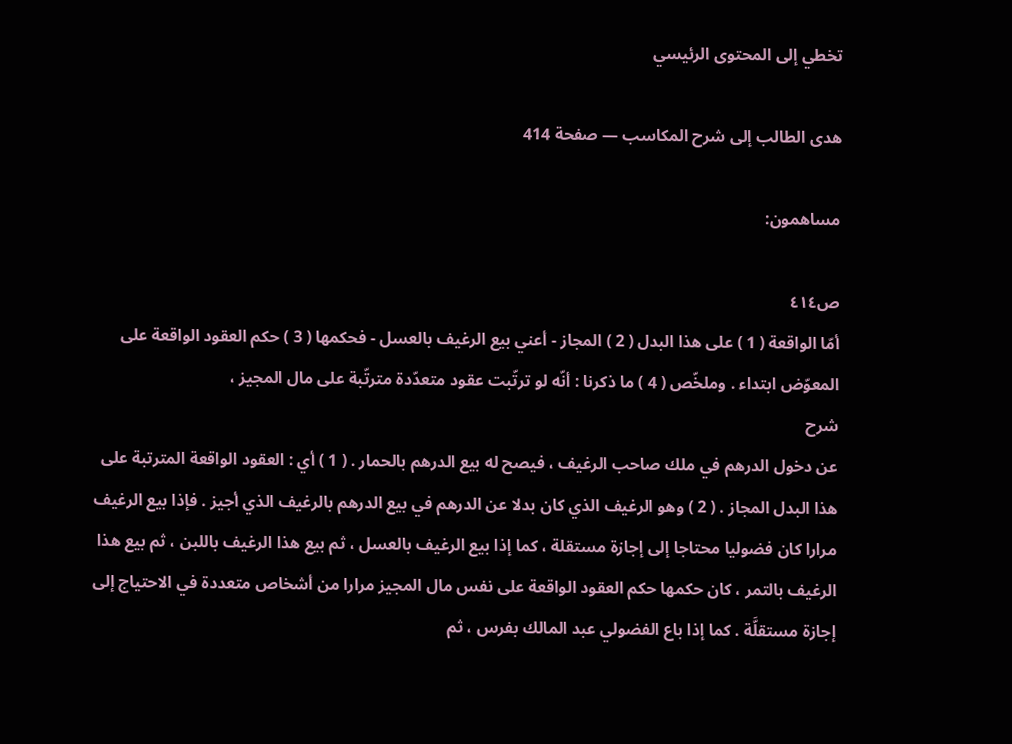تخطي إلى المحتوى الرئيسي

هدى الطالب إلى شرح المكاسب — صفحة 414

مساهمون:

ص٤١٤
أمّا الواقعة ( 1 ) على هذا البدل ( 2 ) المجاز - أعني بيع الرغيف بالعسل - فحكمها ( 3 ) حكم العقود الواقعة على المعوّض ابتداء . وملخّص ( 4 ) ما ذكرنا : أنّه لو ترتّبت عقود متعدّدة مترتّبة على مال المجيز ،
شرح
عن دخول الدرهم في ملك صاحب الرغيف ، فيصح له بيع الدرهم بالحمار . ( 1 ) أي : العقود الواقعة المترتبة على هذا البدل المجاز . ( 2 ) وهو الرغيف الذي كان بدلا عن الدرهم في بيع الدرهم بالرغيف الذي أجيز . فإذا بيع الرغيف مرارا كان فضوليا محتاجا إلى إجازة مستقلة ، كما إذا بيع الرغيف بالعسل ، ثم بيع هذا الرغيف باللبن ، ثم بيع هذا الرغيف بالتمر ، كان حكمها حكم العقود الواقعة على نفس مال المجيز مرارا من أشخاص متعددة في الاحتياج إلى إجازة مستقلَّة . كما إذا باع الفضولي عبد المالك بفرس ، ثم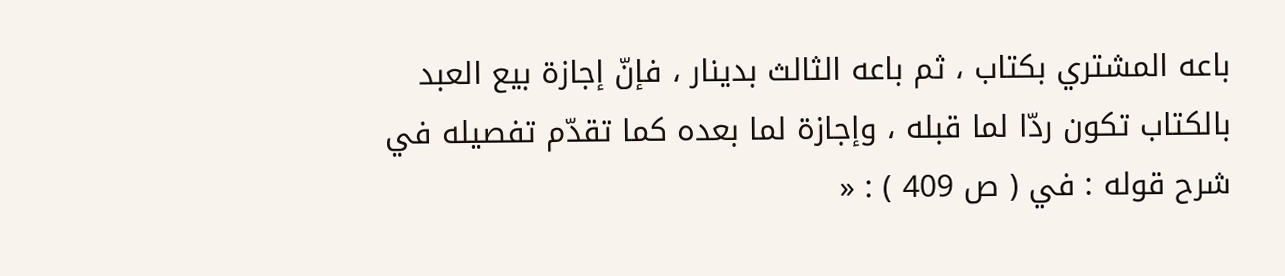باعه المشتري بكتاب ، ثم باعه الثالث بدينار ، فإنّ إجازة بيع العبد بالكتاب تكون ردّا لما قبله ، وإجازة لما بعده كما تقدّم تفصيله في شرح قوله : في ( ص 409 ) : «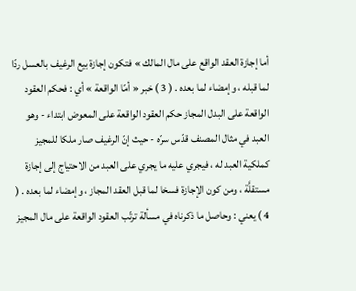أما إجازة العقد الواقع على مال المالك » فتكون إجازة بيع الرغيف بالعسل ردّا لما قبله ، وإمضاء لما بعده . ( 3 ) خبر « أمّا الواقعة » أي : فحكم العقود الواقعة على البدل المجاز حكم العقود الواقعة على المعوض ابتداء - وهو العبد في مثال المصنف قدّس سرّه - حيث إنّ الرغيف صار ملكا للمجيز كملكية العبد له ، فيجري عليه ما يجري على العبد من الاحتياج إلى إجازة مستقلَّة ، ومن كون الإجازة فسخا لما قبل العقد المجاز ، وإمضاء لما بعده . ( 4 ) يعني : وحاصل ما ذكرناه في مسألة ترتّب العقود الواقعة على مال المجيز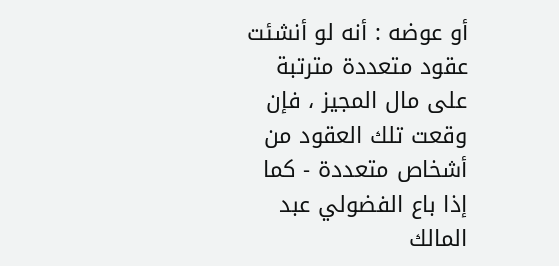أو عوضه : أنه لو أنشئت عقود متعددة مترتبة على مال المجيز ، فإن وقعت تلك العقود من أشخاص متعددة - كما إذا باع الفضولي عبد المالك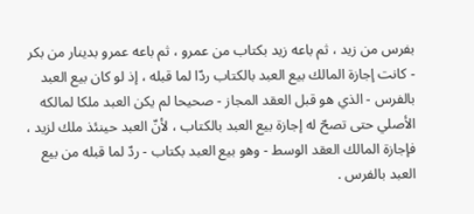بفرس من زيد ، ثم باعه زيد بكتاب من عمرو ، ثم باعه عمرو بدينار من بكر - كانت إجازة المالك بيع العبد بالكتاب ردّا لما قبله ، إذ لو كان بيع العبد بالفرس - الذي هو قبل العقد المجاز - صحيحا لم يكن العبد ملكا لمالكه الأصلي حتى تصحّ له إجازة بيع العبد بالكتاب ، لأنّ العبد حينئذ ملك لزيد ، فإجازة المالك العقد الوسط - وهو بيع العبد بكتاب - ردّ لما قبله من بيع العبد بالفرس .